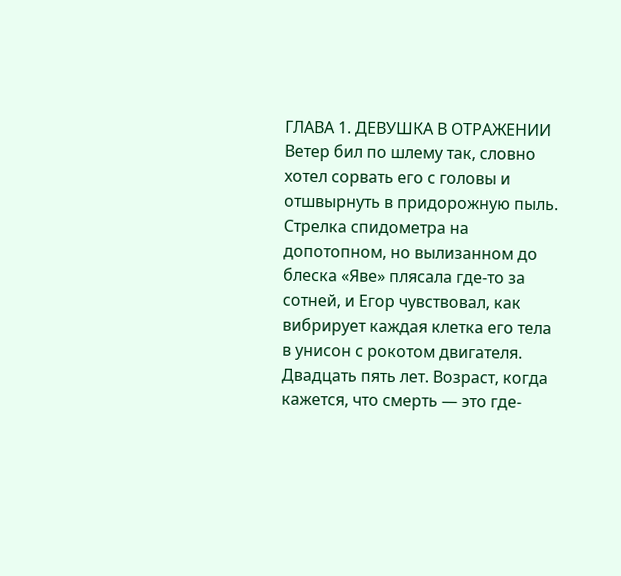ГЛАВА 1. ДЕВУШКА В ОТРАЖЕНИИ
Ветер бил по шлему так, словно хотел сорвать его с головы и отшвырнуть в придорожную пыль. Стрелка спидометра на допотопном, но вылизанном до блеска «Яве» плясала где-то за сотней, и Егор чувствовал, как вибрирует каждая клетка его тела в унисон с рокотом двигателя.
Двадцать пять лет. Возраст, когда кажется, что смерть — это где-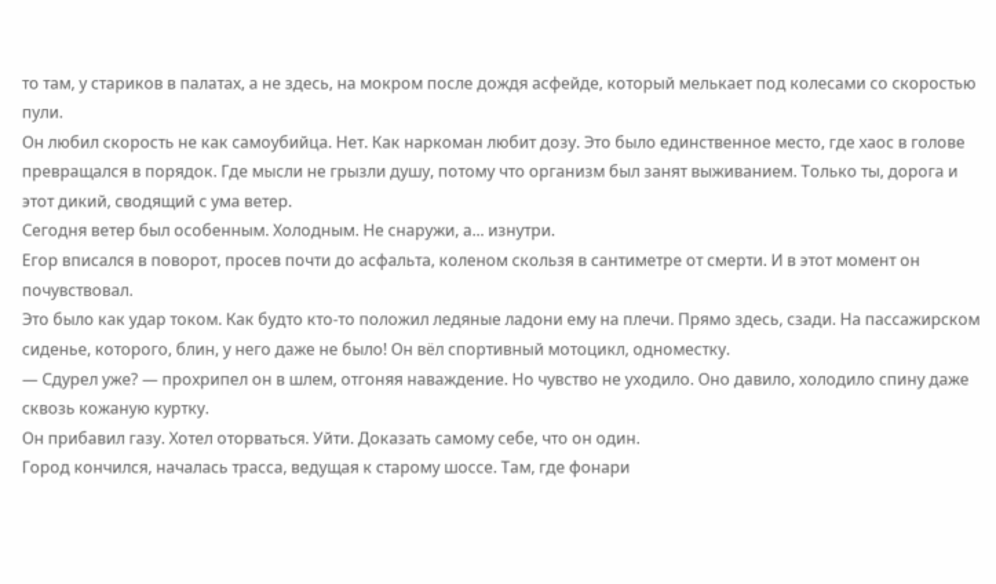то там, у стариков в палатах, а не здесь, на мокром после дождя асфейде, который мелькает под колесами со скоростью пули.
Он любил скорость не как самоубийца. Нет. Как наркоман любит дозу. Это было единственное место, где хаос в голове превращался в порядок. Где мысли не грызли душу, потому что организм был занят выживанием. Только ты, дорога и этот дикий, сводящий с ума ветер.
Сегодня ветер был особенным. Холодным. Не снаружи, а... изнутри.
Егор вписался в поворот, просев почти до асфальта, коленом скользя в сантиметре от смерти. И в этот момент он почувствовал.
Это было как удар током. Как будто кто-то положил ледяные ладони ему на плечи. Прямо здесь, сзади. На пассажирском сиденье, которого, блин, у него даже не было! Он вёл спортивный мотоцикл, одноместку.
— Сдурел уже? — прохрипел он в шлем, отгоняя наваждение. Но чувство не уходило. Оно давило, холодило спину даже сквозь кожаную куртку.
Он прибавил газу. Хотел оторваться. Уйти. Доказать самому себе, что он один.
Город кончился, началась трасса, ведущая к старому шоссе. Там, где фонари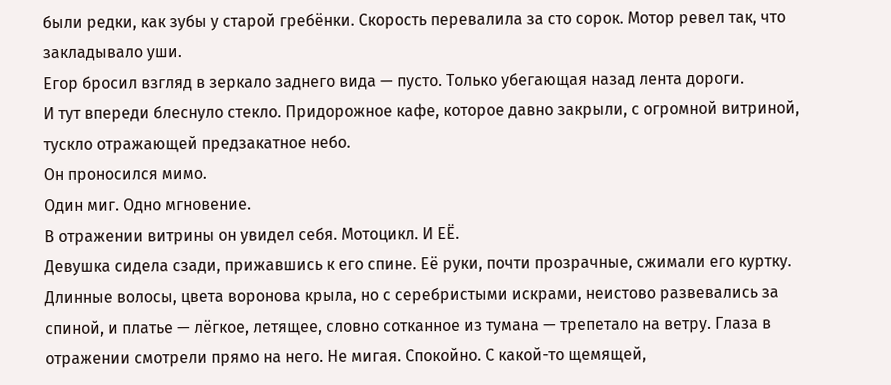были редки, как зубы у старой гребёнки. Скорость перевалила за сто сорок. Мотор ревел так, что закладывало уши.
Егор бросил взгляд в зеркало заднего вида — пусто. Только убегающая назад лента дороги.
И тут впереди блеснуло стекло. Придорожное кафе, которое давно закрыли, с огромной витриной, тускло отражающей предзакатное небо.
Он проносился мимо.
Один миг. Одно мгновение.
В отражении витрины он увидел себя. Мотоцикл. И ЕЁ.
Девушка сидела сзади, прижавшись к его спине. Её руки, почти прозрачные, сжимали его куртку. Длинные волосы, цвета воронова крыла, но с серебристыми искрами, неистово развевались за спиной, и платье — лёгкое, летящее, словно сотканное из тумана — трепетало на ветру. Глаза в отражении смотрели прямо на него. Не мигая. Спокойно. С какой-то щемящей,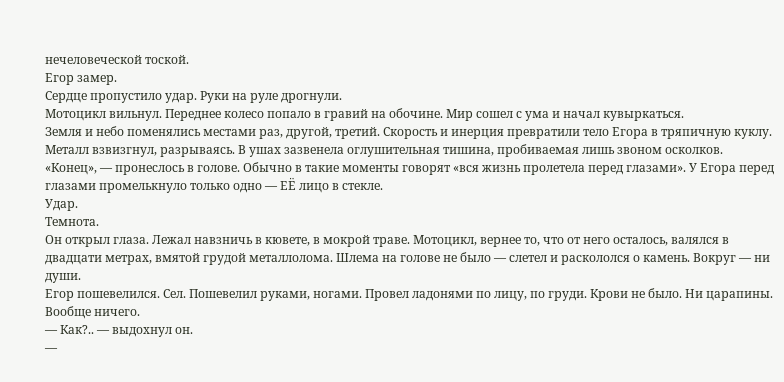нечеловеческой тоской.
Егор замер.
Сердце пропустило удар. Руки на руле дрогнули.
Мотоцикл вильнул. Переднее колесо попало в гравий на обочине. Мир сошел с ума и начал кувыркаться.
Земля и небо поменялись местами раз, другой, третий. Скорость и инерция превратили тело Егора в тряпичную куклу. Металл взвизгнул, разрываясь. В ушах зазвенела оглушительная тишина, пробиваемая лишь звоном осколков.
«Конец», — пронеслось в голове. Обычно в такие моменты говорят «вся жизнь пролетела перед глазами». У Егора перед глазами промелькнуло только одно — ЕЁ лицо в стекле.
Удар.
Темнота.
Он открыл глаза. Лежал навзничь в кювете, в мокрой траве. Мотоцикл, вернее то, что от него осталось, валялся в двадцати метрах, вмятой грудой металлолома. Шлема на голове не было — слетел и раскололся о камень. Вокруг — ни души.
Егор пошевелился. Сел. Пошевелил руками, ногами. Провел ладонями по лицу, по груди. Крови не было. Ни царапины. Вообще ничего.
— Как?.. — выдохнул он.
—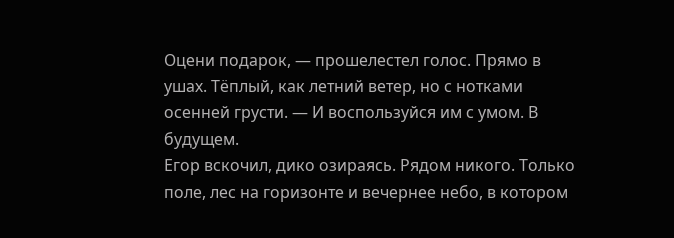Оцени подарок, — прошелестел голос. Прямо в ушах. Тёплый, как летний ветер, но с нотками осенней грусти. — И воспользуйся им с умом. В будущем.
Егор вскочил, дико озираясь. Рядом никого. Только поле, лес на горизонте и вечернее небо, в котором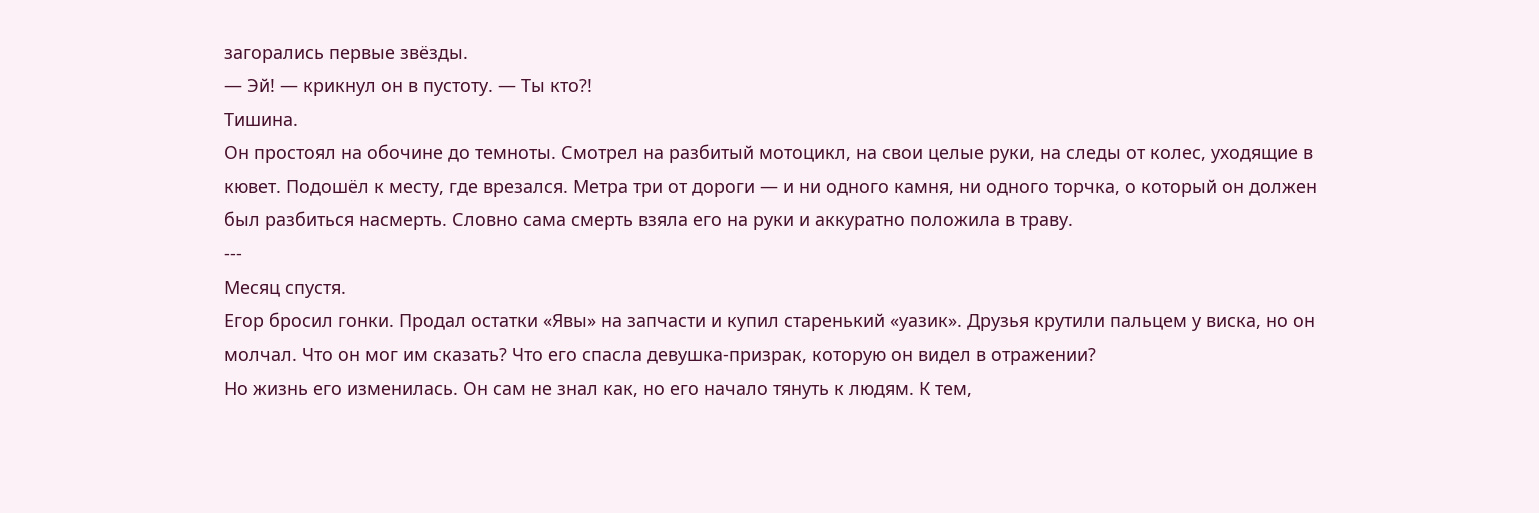загорались первые звёзды.
— Эй! — крикнул он в пустоту. — Ты кто?!
Тишина.
Он простоял на обочине до темноты. Смотрел на разбитый мотоцикл, на свои целые руки, на следы от колес, уходящие в кювет. Подошёл к месту, где врезался. Метра три от дороги — и ни одного камня, ни одного торчка, о который он должен был разбиться насмерть. Словно сама смерть взяла его на руки и аккуратно положила в траву.
---
Месяц спустя.
Егор бросил гонки. Продал остатки «Явы» на запчасти и купил старенький «уазик». Друзья крутили пальцем у виска, но он молчал. Что он мог им сказать? Что его спасла девушка-призрак, которую он видел в отражении?
Но жизнь его изменилась. Он сам не знал как, но его начало тянуть к людям. К тем,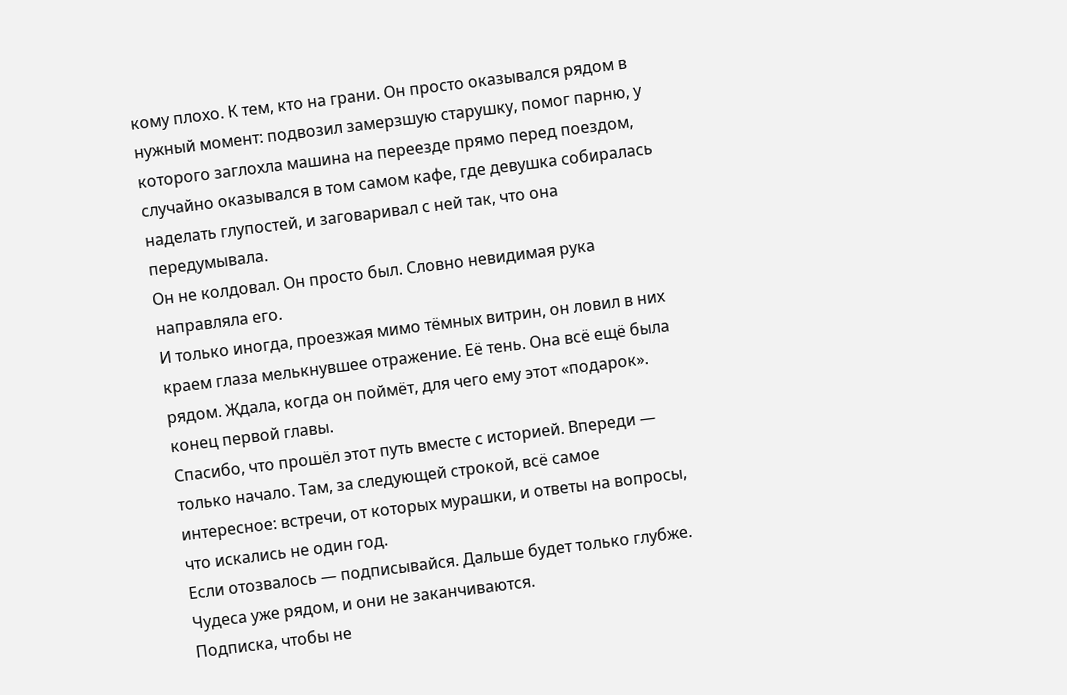кому плохо. К тем, кто на грани. Он просто оказывался рядом в нужный момент: подвозил замерзшую старушку, помог парню, у которого заглохла машина на переезде прямо перед поездом, случайно оказывался в том самом кафе, где девушка собиралась наделать глупостей, и заговаривал с ней так, что она передумывала.
Он не колдовал. Он просто был. Словно невидимая рука направляла его.
И только иногда, проезжая мимо тёмных витрин, он ловил в них краем глаза мелькнувшее отражение. Её тень. Она всё ещё была рядом. Ждала, когда он поймёт, для чего ему этот «подарок».
конец первой главы.
Спасибо, что прошёл этот путь вместе с историей. Впереди — только начало. Там, за следующей строкой, всё самое интересное: встречи, от которых мурашки, и ответы на вопросы, что искались не один год.
Если отозвалось — подписывайся. Дальше будет только глубже. Чудеса уже рядом, и они не заканчиваются.
Подписка, чтобы не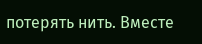потерять нить. Вместе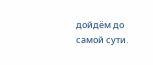дойдём до самой сути.